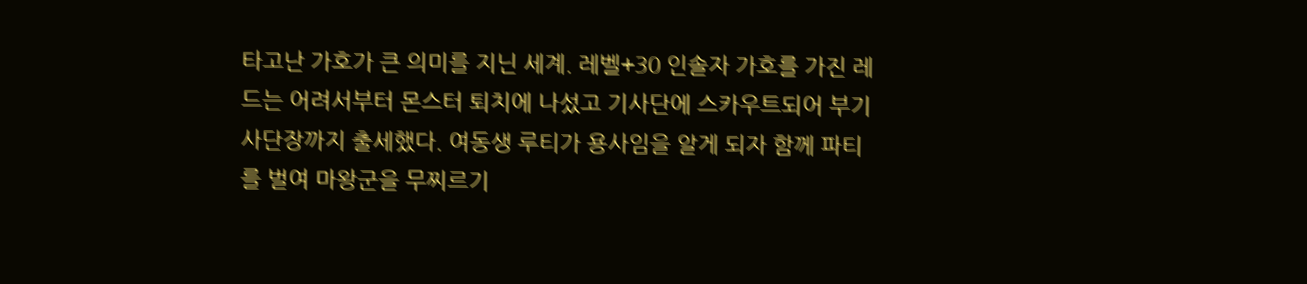타고난 가호가 큰 의미를 지닌 세계. 레벨+30 인솔자 가호를 가진 레드는 어려서부터 몬스터 퇴치에 나섰고 기사단에 스카우트되어 부기사단장까지 출세했다. 여동생 루티가 용사임을 알게 되자 함께 파티를 벌여 마왕군을 무찌르기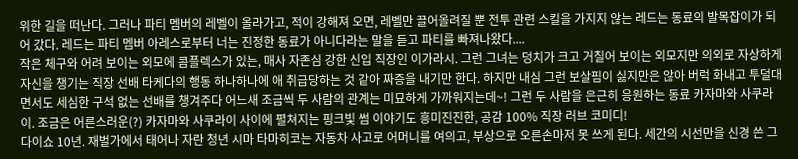위한 길을 떠난다. 그러나 파티 멤버의 레벨이 올라가고, 적이 강해져 오면, 레벨만 끌어올려질 뿐 전투 관련 스킬을 가지지 않는 레드는 동료의 발목잡이가 되어 갔다. 레드는 파티 멤버 아레스로부터 너는 진정한 동료가 아니다라는 말을 듣고 파티를 빠져나왔다....
작은 체구와 어려 보이는 외모에 콤플렉스가 있는, 매사 자존심 강한 신입 직장인 이가라시. 그런 그녀는 덩치가 크고 거칠어 보이는 외모지만 의외로 자상하게 자신을 챙기는 직장 선배 타케다의 행동 하나하나에 애 취급당하는 것 같아 짜증을 내기만 한다. 하지만 내심 그런 보살핌이 싫지만은 않아 버럭 화내고 투덜대면서도 세심한 구석 없는 선배를 챙겨주다 어느새 조금씩 두 사람의 관계는 미묘하게 가까워지는데~! 그런 두 사람을 은근히 응원하는 동료 카자마와 사쿠라이. 조금은 어른스러운(?) 카자마와 사쿠라이 사이에 펼쳐지는 핑크빛 썸 이야기도 흥미진진한, 공감 100% 직장 러브 코미디!
다이쇼 10년. 재벌가에서 태어나 자란 청년 시마 타마히코는 자동차 사고로 어머니를 여의고, 부상으로 오른손마저 못 쓰게 된다. 세간의 시선만을 신경 쓴 그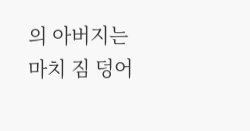의 아버지는 마치 짐 덩어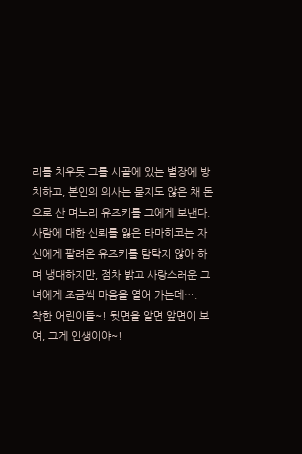리를 치우듯 그를 시골에 있는 별장에 방치하고, 본인의 의사는 묻지도 않은 채 돈으로 산 며느리 유즈키를 그에게 보낸다. 사람에 대한 신뢰를 잃은 타마히코는 자신에게 팔려온 유즈키를 탐탁지 않아 하며 냉대하지만, 점차 밝고 사랑스러운 그녀에게 조금씩 마음을 열어 가는데….
착한 어린이들~! 뒷면을 알면 앞면이 보여, 그게 인생이야~!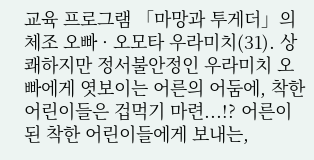교육 프로그램 「마망과 투게더」의 체조 오빠 · 오모타 우라미치(31). 상쾌하지만 정서불안정인 우라미치 오빠에게 엿보이는 어른의 어둠에, 착한 어린이들은 겁먹기 마련...!? 어른이 된 착한 어린이들에게 보내는,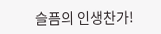슬픔의 인생찬가!